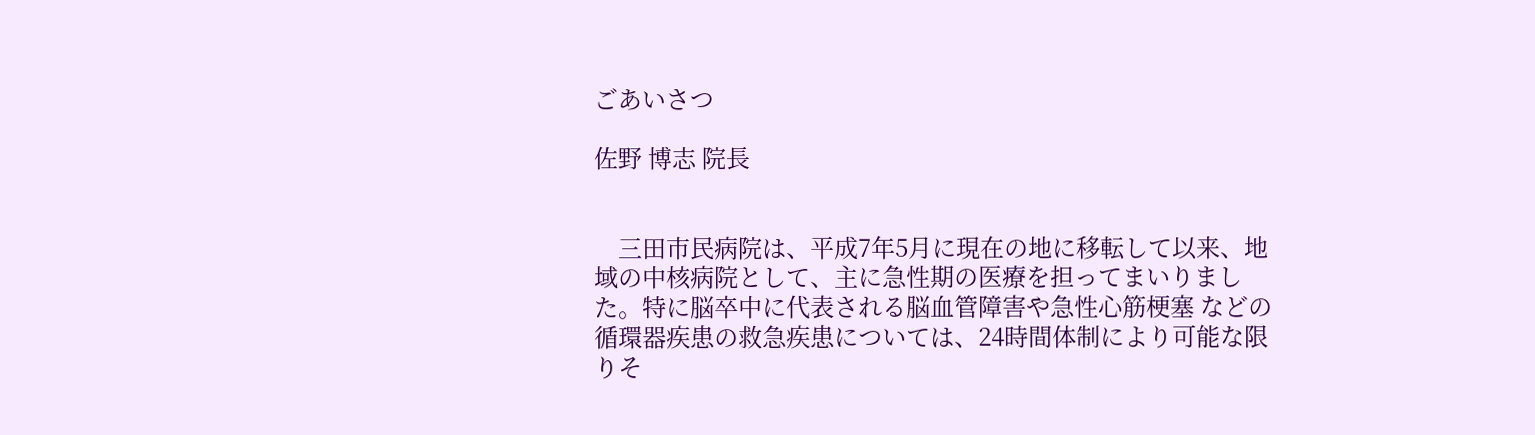ごあいさつ

佐野 博志 院長


    三田市民病院は、平成7年5月に現在の地に移転して以来、地域の中核病院として、主に急性期の医療を担ってまいりました。特に脳卒中に代表される脳血管障害や急性心筋梗塞 などの循環器疾患の救急疾患については、24時間体制により可能な限りそ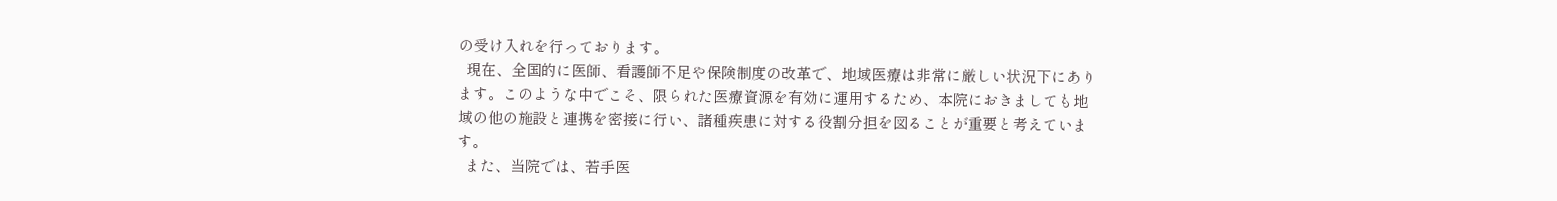の受け入れを行っております。
  現在、全国的に医師、看護師不足や保険制度の改革で、地域医療は非常に厳しい状況下にあります。このような中でこそ、限られた医療資源を有効に運用するため、本院におきましても地域の他の施設と連携を密接に行い、諸種疾患に対する役割分担を図ることが重要と考えています。
  また、当院では、若手医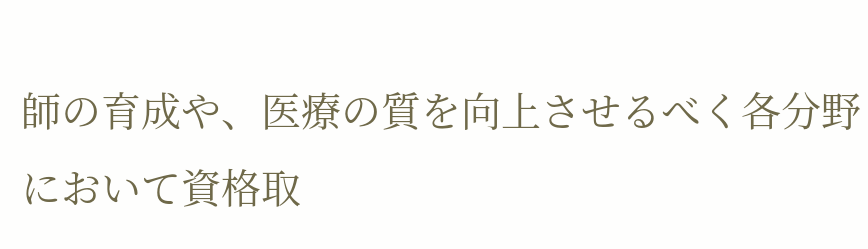師の育成や、医療の質を向上させるべく各分野において資格取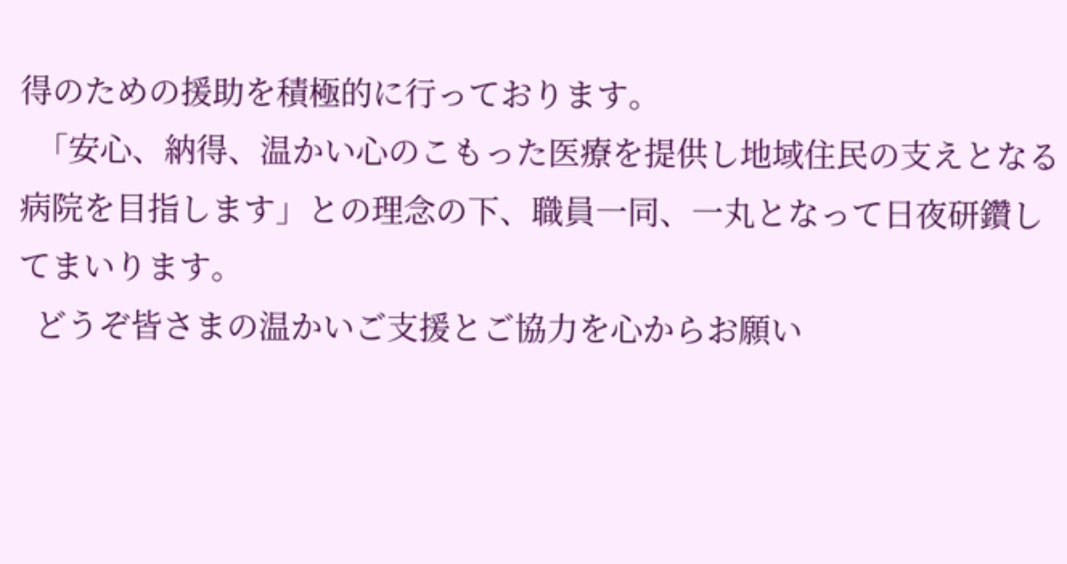得のための援助を積極的に行っております。
  「安心、納得、温かい心のこもった医療を提供し地域住民の支えとなる病院を目指します」との理念の下、職員一同、一丸となって日夜研鑽してまいります。
  どうぞ皆さまの温かいご支援とご協力を心からお願い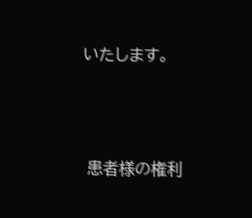いたします。




 患者様の権利